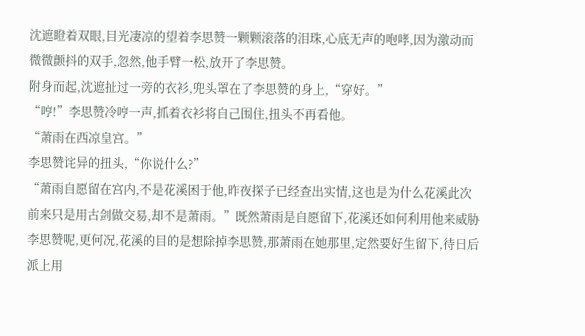沈遮瞪着双眼,目光凄凉的望着李思赞一颗颗滚落的泪珠,心底无声的咆哮,因为激动而微微颤抖的双手,忽然,他手臂一松,放开了李思赞。
附身而起,沈遮扯过一旁的衣衫,兜头罩在了李思赞的身上,“穿好。”
“哼!”李思赞冷哼一声,抓着衣衫将自己围住,扭头不再看他。
“萧雨在西凉皇宫。”
李思赞诧异的扭头,“你说什么?”
“萧雨自愿留在宫内,不是花溪困于他,昨夜探子已经查出实情,这也是为什么花溪此次前来只是用古剑做交易,却不是萧雨。”既然萧雨是自愿留下,花溪还如何利用他来威胁李思赞呢,更何况,花溪的目的是想除掉李思赞,那萧雨在她那里,定然要好生留下,待日后派上用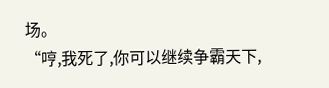场。
“哼,我死了,你可以继续争霸天下,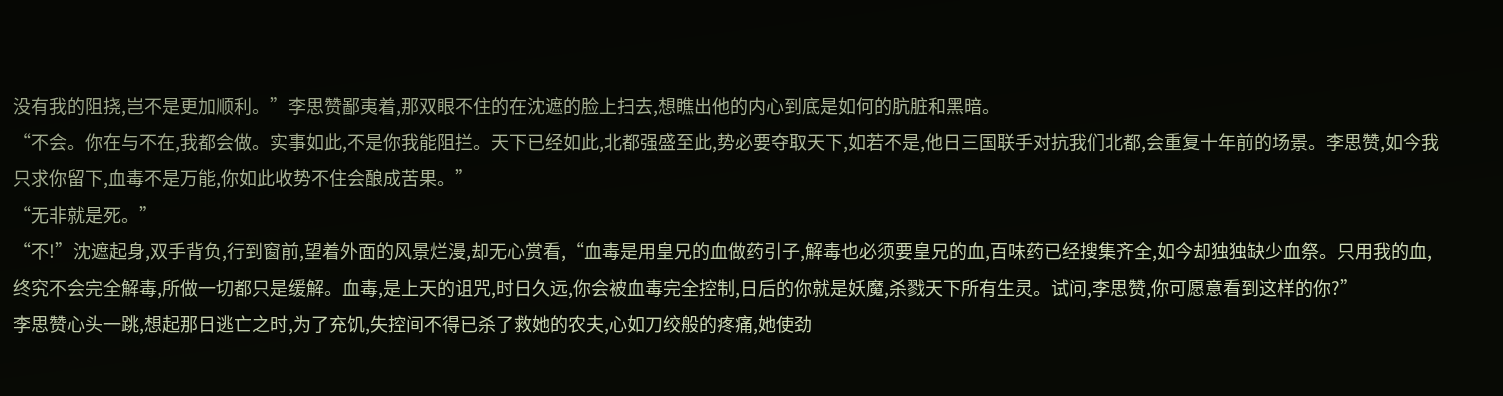没有我的阻挠,岂不是更加顺利。”李思赞鄙夷着,那双眼不住的在沈遮的脸上扫去,想瞧出他的内心到底是如何的肮脏和黑暗。
“不会。你在与不在,我都会做。实事如此,不是你我能阻拦。天下已经如此,北都强盛至此,势必要夺取天下,如若不是,他日三国联手对抗我们北都,会重复十年前的场景。李思赞,如今我只求你留下,血毒不是万能,你如此收势不住会酿成苦果。”
“无非就是死。”
“不!”沈遮起身,双手背负,行到窗前,望着外面的风景烂漫,却无心赏看,“血毒是用皇兄的血做药引子,解毒也必须要皇兄的血,百味药已经搜集齐全,如今却独独缺少血祭。只用我的血,终究不会完全解毒,所做一切都只是缓解。血毒,是上天的诅咒,时日久远,你会被血毒完全控制,日后的你就是妖魔,杀戮天下所有生灵。试问,李思赞,你可愿意看到这样的你?”
李思赞心头一跳,想起那日逃亡之时,为了充饥,失控间不得已杀了救她的农夫,心如刀绞般的疼痛,她使劲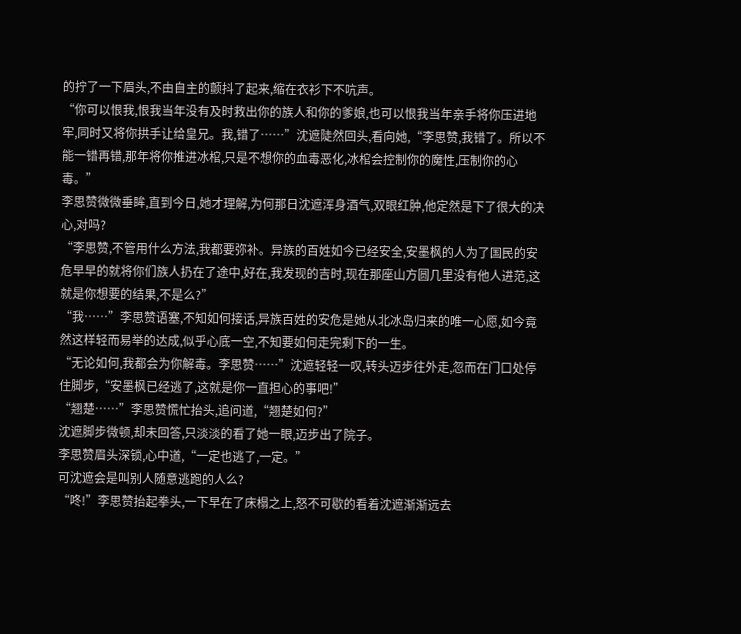的拧了一下眉头,不由自主的颤抖了起来,缩在衣衫下不吭声。
“你可以恨我,恨我当年没有及时救出你的族人和你的爹娘,也可以恨我当年亲手将你压进地牢,同时又将你拱手让给皇兄。我,错了……”沈遮陡然回头,看向她,“李思赞,我错了。所以不能一错再错,那年将你推进冰棺,只是不想你的血毒恶化,冰棺会控制你的魔性,压制你的心毒。”
李思赞微微垂眸,直到今日,她才理解,为何那日沈遮浑身酒气,双眼红肿,他定然是下了很大的决心,对吗?
“李思赞,不管用什么方法,我都要弥补。异族的百姓如今已经安全,安墨枫的人为了国民的安危早早的就将你们族人扔在了途中,好在,我发现的吉时,现在那座山方圆几里没有他人进范,这就是你想要的结果,不是么?”
“我……”李思赞语塞,不知如何接话,异族百姓的安危是她从北冰岛归来的唯一心愿,如今竟然这样轻而易举的达成,似乎心底一空,不知要如何走完剩下的一生。
“无论如何,我都会为你解毒。李思赞……”沈遮轻轻一叹,转头迈步往外走,忽而在门口处停住脚步,“安墨枫已经逃了,这就是你一直担心的事吧!”
“翘楚……”李思赞慌忙抬头,追问道,“翘楚如何?”
沈遮脚步微顿,却未回答,只淡淡的看了她一眼,迈步出了院子。
李思赞眉头深锁,心中道,“一定也逃了,一定。”
可沈遮会是叫别人随意逃跑的人么?
“咚!”李思赞抬起拳头,一下早在了床榻之上,怒不可歇的看着沈遮渐渐远去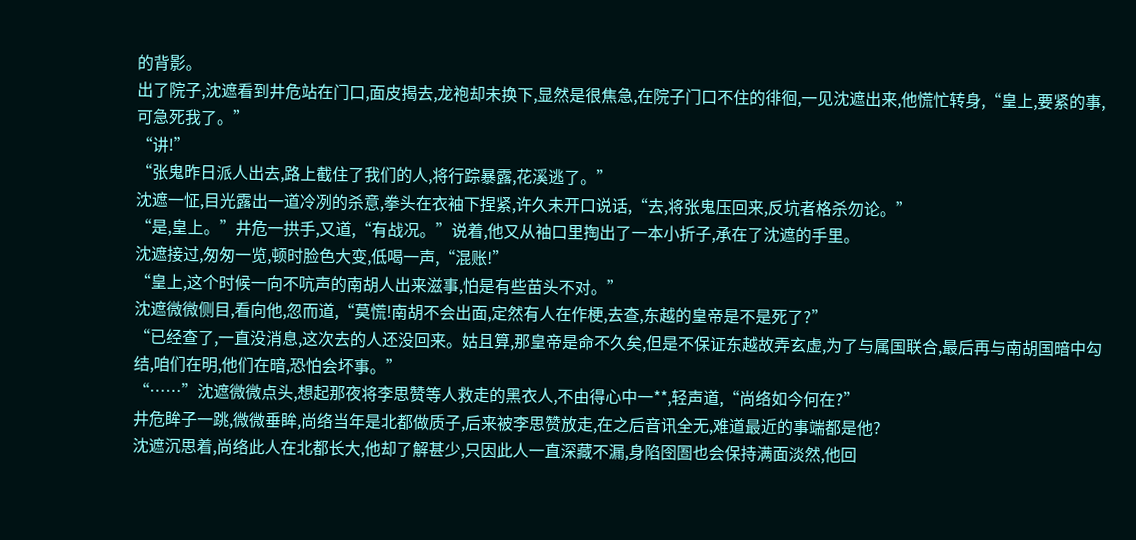的背影。
出了院子,沈遮看到井危站在门口,面皮揭去,龙袍却未换下,显然是很焦急,在院子门口不住的徘徊,一见沈遮出来,他慌忙转身,“皇上,要紧的事,可急死我了。”
“讲!”
“张鬼昨日派人出去,路上截住了我们的人,将行踪暴露,花溪逃了。”
沈遮一怔,目光露出一道冷冽的杀意,拳头在衣袖下捏紧,许久未开口说话,“去,将张鬼压回来,反坑者格杀勿论。”
“是,皇上。”井危一拱手,又道,“有战况。”说着,他又从袖口里掏出了一本小折子,承在了沈遮的手里。
沈遮接过,匆匆一览,顿时脸色大变,低喝一声,“混账!”
“皇上,这个时候一向不吭声的南胡人出来滋事,怕是有些苗头不对。”
沈遮微微侧目,看向他,忽而道,“莫慌!南胡不会出面,定然有人在作梗,去查,东越的皇帝是不是死了?”
“已经查了,一直没消息,这次去的人还没回来。姑且算,那皇帝是命不久矣,但是不保证东越故弄玄虚,为了与属国联合,最后再与南胡国暗中勾结,咱们在明,他们在暗,恐怕会坏事。”
“……”沈遮微微点头,想起那夜将李思赞等人救走的黑衣人,不由得心中一**,轻声道,“尚络如今何在?”
井危眸子一跳,微微垂眸,尚络当年是北都做质子,后来被李思赞放走,在之后音讯全无,难道最近的事端都是他?
沈遮沉思着,尚络此人在北都长大,他却了解甚少,只因此人一直深藏不漏,身陷囹圄也会保持满面淡然,他回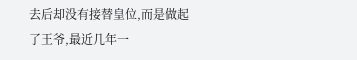去后却没有接替皇位,而是做起了王爷,最近几年一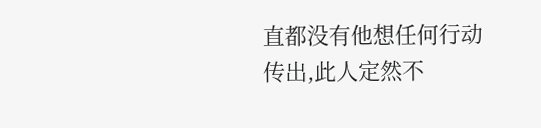直都没有他想任何行动传出,此人定然不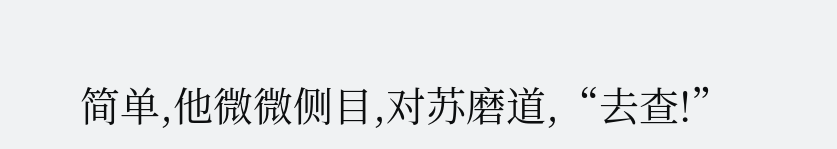简单,他微微侧目,对苏磨道,“去查!”